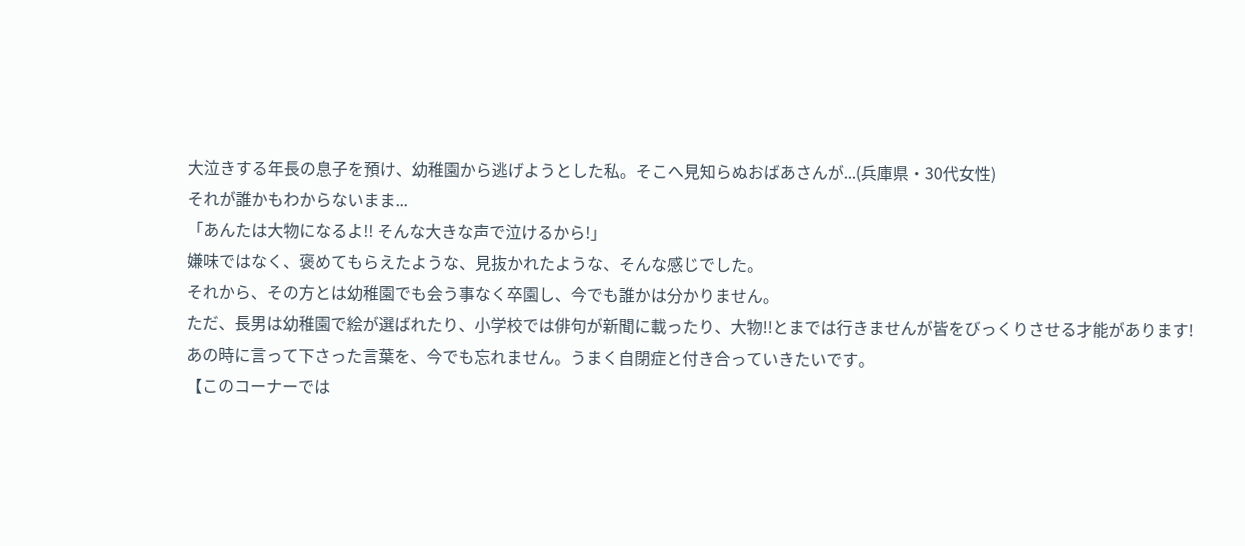大泣きする年長の息子を預け、幼稚園から逃げようとした私。そこへ見知らぬおばあさんが...(兵庫県・30代女性)
それが誰かもわからないまま...
「あんたは大物になるよ!! そんな大きな声で泣けるから!」
嫌味ではなく、褒めてもらえたような、見抜かれたような、そんな感じでした。
それから、その方とは幼稚園でも会う事なく卒園し、今でも誰かは分かりません。
ただ、長男は幼稚園で絵が選ばれたり、小学校では俳句が新聞に載ったり、大物!!とまでは行きませんが皆をびっくりさせる才能があります!
あの時に言って下さった言葉を、今でも忘れません。うまく自閉症と付き合っていきたいです。
【このコーナーでは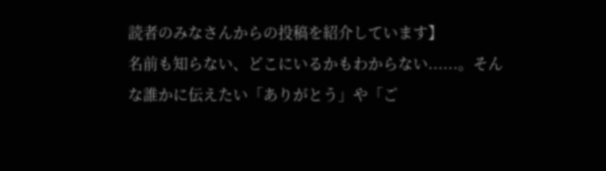読者のみなさんからの投稿を紹介しています】
名前も知らない、どこにいるかもわからない......。そんな誰かに伝えたい「ありがとう」や「ご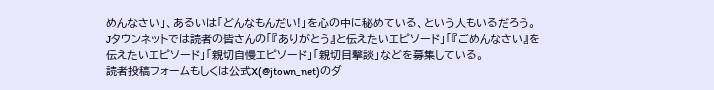めんなさい」、あるいは「どんなもんだい!」を心の中に秘めている、という人もいるだろう。
Jタウンネットでは読者の皆さんの「『ありがとう』と伝えたいエピソード」「『ごめんなさい』を伝えたいエピソード」「親切自慢エピソード」「親切目撃談」などを募集している。
読者投稿フォームもしくは公式X(@jtown_net)のダ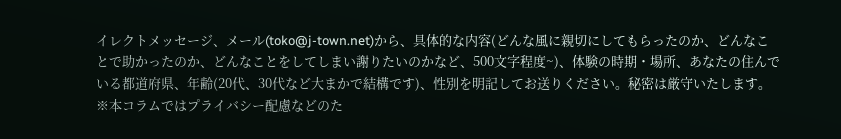イレクトメッセージ、メール(toko@j-town.net)から、具体的な内容(どんな風に親切にしてもらったのか、どんなことで助かったのか、どんなことをしてしまい謝りたいのかなど、500文字程度~)、体験の時期・場所、あなたの住んでいる都道府県、年齢(20代、30代など大まかで結構です)、性別を明記してお送りください。秘密は厳守いたします。
※本コラムではプライバシー配慮などのた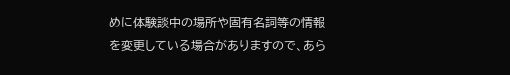めに体験談中の場所や固有名詞等の情報を変更している場合がありますので、あら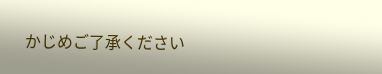かじめご了承ください